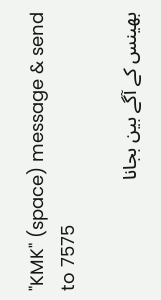"KMK" (space) message & send to 7575

بھینس کے آگے بین بجانا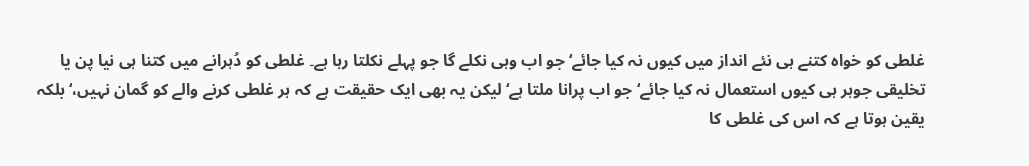غلطی کو خواہ کتنے ہی نئے انداز میں کیوں نہ کیا جائے‘ جو اب وہی نکلے گا جو پہلے نکلتا رہا ہے۔ غلطی کو دُہرانے میں کتنا ہی نیا پن یا تخلیقی جوہر ہی کیوں استعمال نہ کیا جائے‘ جو اب پرانا ملتا ہے‘ لیکن یہ بھی ایک حقیقت ہے کہ ہر غلطی کرنے والے کو گمان نہیں،‘بلکہ یقین ہوتا ہے کہ اس کی غلطی کا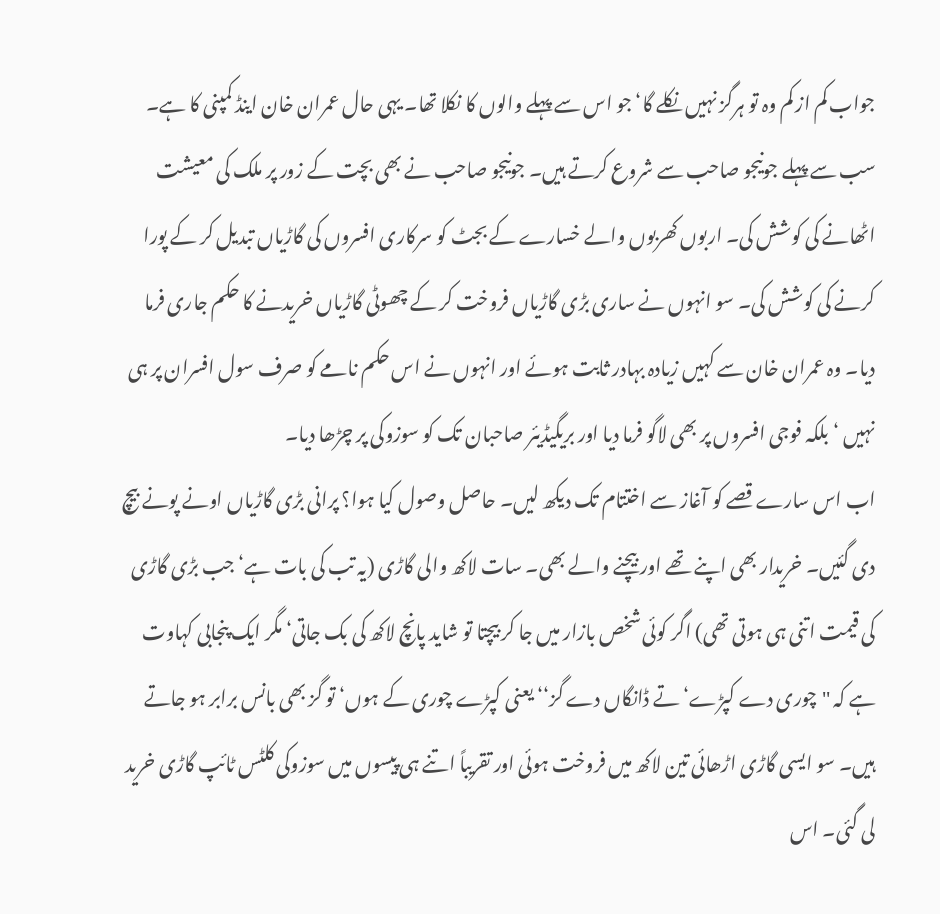جواب کم از کم وہ تو ہرگز نہیں نکلے گا‘ جو اس سے پہلے والوں کا نکلا تھا۔ یہی حال عمران خان اینڈ کمپنی کا ہے۔
سب سے پہلے جونیجو صاحب سے شروع کرتے ہیں۔ جونیجو صاحب نے بھی بچت کے زور پر ملک کی معیشت اٹھانے کی کوشش کی۔ اربوں کھربوں والے خسارے کے بجٹ کو سرکاری افسروں کی گاڑیاں تبدیل کر کے پورا کرنے کی کوشش کی۔ سو انہوں نے ساری بڑی گاڑیاں فروخت کر کے چھوٹی گاڑیاں خریدنے کا حکم جاری فرما دیا۔ وہ عمران خان سے کہیں زیادہ بہادر ثابت ہوئے اور انہوں نے اس حکم نامے کو صرف سول افسران پر ہی نہیں ‘بلکہ فوجی افسروں پر بھی لاگو فرما دیا اور بریگیڈیئر صاحبان تک کو سوزوکی پر چڑھا دیا۔
اب اس سارے قصے کو آغاز سے اختتام تک دیکھ لیں۔ حاصل وصول کیا ہوا؟ پرانی بڑی گاڑیاں اونے پونے بیچ دی گئیں۔ خریدار بھی اپنے تھے اور بیچنے والے بھی۔ سات لاکھ والی گاڑی (یہ تب کی بات ہے‘ جب بڑی گاڑی کی قیمت اتنی ہی ہوتی تھی) اگر کوئی شخص بازار میں جا کر بیچتا تو شاید پانچ لاکھ کی بک جاتی‘ مگر ایک پنجابی کہاوت ہے کہ ''چوری دے کپڑے‘ تے ڈانگاں دے گز‘‘ یعنی کپڑے چوری کے ہوں‘ تو گز بھی بانس برابر ہو جاتے ہیں۔ سو ایسی گاڑی اڑھائی تین لاکھ میں فروخت ہوئی اور تقریباً اتنے ہی پیسوں میں سوزوکی کلٹس ٹائپ گاڑی خرید لی گئی۔ اس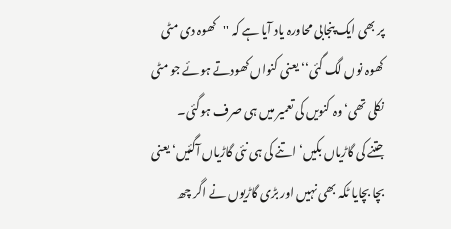پر بھی ایک پنجابی محاورہ یاد آیا ہے کہ ''کھوہ دی مٹی کھوہ نوں لگ گئی‘‘ یعنی کنواں کھودتے ہوئے جو مٹی نکلی تھی‘ وہ کنویں کی تعمیر میں ہی صرف ہوگئی۔
جتنے کی گاڑیاں بکیں‘ اتنے کی ہی نئی گاڑیاں آگئیں‘ یعنی بچا بچایا ٹکہ بھی نہیں اور بڑی گاڑیوں نے اگر چھ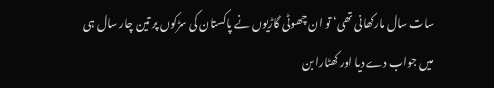سات سال مارکھانی تھی‘ تو ان چھوٹی گاڑیوں نے پاکستان کی سڑکوں پر تین چار سال ہی میں جواب دے دیا اور کھٹارا بن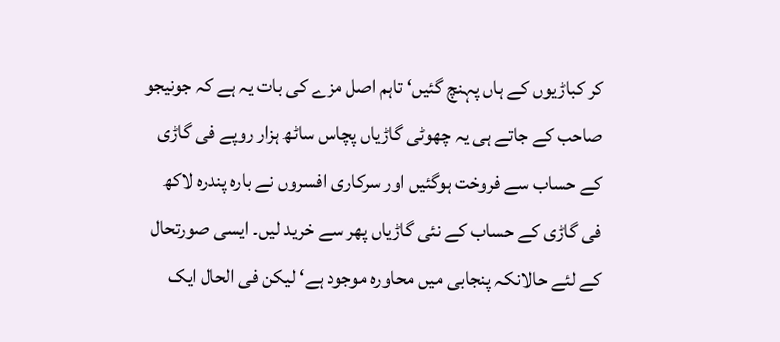کر کباڑیوں کے ہاں پہنچ گئیں‘ تاہم اصل مزے کی بات یہ ہے کہ جونیجو صاحب کے جاتے ہی یہ چھوٹی گاڑیاں پچاس ساٹھ ہزار روپے فی گاڑی کے حساب سے فروخت ہوگئیں اور سرکاری افسروں نے بارہ پندرہ لاکھ فی گاڑی کے حساب کے نئی گاڑیاں پھر سے خرید لیں۔ ایسی صورتحال کے لئے حالانکہ پنجابی میں محاورہ موجود ہے‘ لیکن فی الحال ایک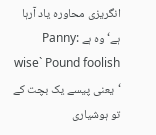انگریزی محاورہ یاد آرہا ہے‘ وہ ہے :Panny wise` Pound foolish ‘یعنی پیسے یک بچت کے تو ہوشیاری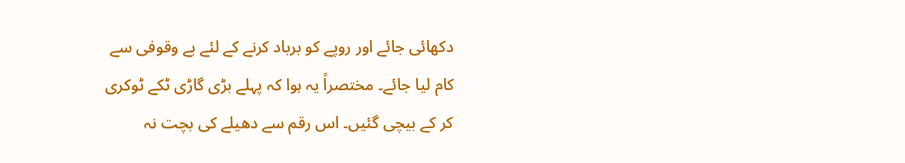دکھائی جائے اور روپے کو برباد کرنے کے لئے بے وقوفی سے کام لیا جائے۔ مختصراً یہ ہوا کہ پہلے بڑی گاڑی ٹکے ٹوکری کر کے بیچی گئیں۔ اس رقم سے دھیلے کی بچت نہ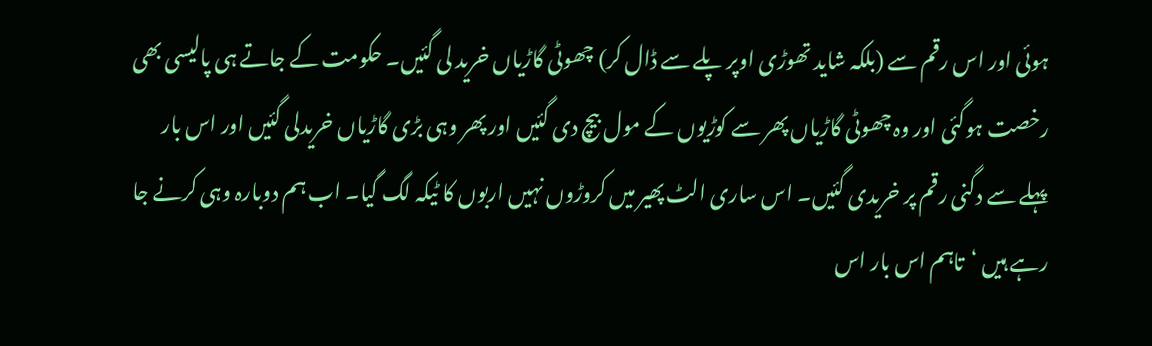ہوئی اور اس رقم سے (بلکہ شاید تھوڑی اوپر پلے سے ڈال کر) چھوٹی گاڑیاں خرید لی گئیں۔ حکومت کے جاتے ہی پالیسی بھی رخصت ہوگئی اور وہ چھوٹی گاڑیاں پھر سے کوڑیوں کے مول بیچ دی گئیں اور پھر وہی بڑی گاڑیاں خریدلی گئیں اور اس بار پہلے سے دگنی رقم پر خریدی گئیں۔ اس ساری الٹ پھیر میں کروڑوں نہیں اربوں کا ٹیکہ لگ گیا۔ اب ہم دوبارہ وہی کرنے جا رہے ہیں ‘تاہم اس بار اس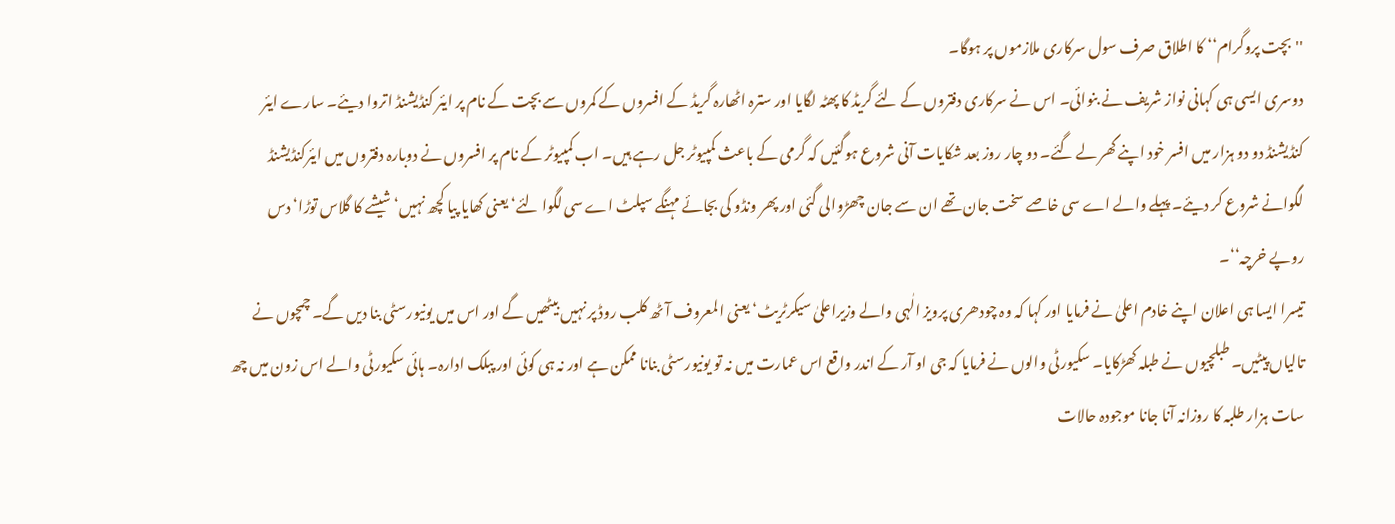''بچت پروگرام‘‘ کا اطلاق صرف سول سرکاری ملازموں پر ہوگا۔
دوسری ایسی ہی کہانی نواز شریف نے بنوائی۔ اس نے سرکاری دفتروں کے لئے گریڈ کا پھٹہ لگایا اور سترہ اٹھارہ گریڈ کے افسروں کے کمروں سے بچت کے نام پر ایئر کنڈیشنڈ اتروا دیئے۔ سارے ایئر کنڈیشنڈ دو دو ہزار میں افسر خود اپنے گھر لے گئے۔ دو چار روز بعد شکایات آنی شروع ہوگئیں کہ گرمی کے باعث کمپیوٹر جل رہے ہیں۔ اب کمپیوٹر کے نام پر افسروں نے دوبارہ دفتروں میں ایئرکنڈیشنڈ لگوانے شروع کر دیئے۔ پہلے والے اے سی خاصے سخت جان تھے ان سے جان چھڑوالی گئی اور پھر ونڈو کی بجائے مہنگے سپلٹ اے سی لگوا لئے‘ یعنی کھایا پیا کچھ نہیں‘ شیشے کا گلاس توڑا‘ دس روپے خرچہ‘‘۔
تیسرا ایسا ہی اعلان اپنے خادم اعلیٰ نے فرمایا اور کہا کہ وہ چودھری پرویز الٰہی والے وزیراعلیٰ سیکرٹریٹ‘ یعنی المعروف آٹھ کلب روڈ پر نہیں بیٹھیں گے اور اس میں یونیورسٹی بنا دیں گے۔ چمچوں نے تالیاں پیٹیں۔ طبلچیوں نے طبلہ کھڑکایا۔ سکیورٹی والوں نے فرمایا کہ جی او آر کے اندر واقع اس عمارت میں نہ تو یونیورسٹی بنانا ممکن ہے اور نہ ہی کوئی اور پبلک ادارہ۔ ہائی سکیورٹی والے اس زون میں چھ سات ہزار طلبہ کا روزانہ آنا جانا موجودہ حالات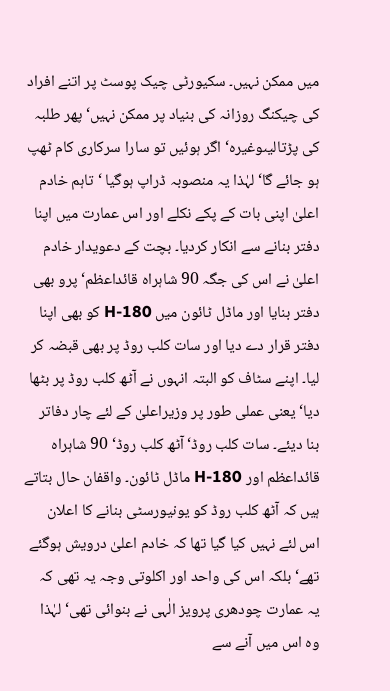میں ممکن نہیں۔ سکیورٹی چیک پوسٹ پر اتنے افراد کی چیکنگ روزانہ کی بنیاد پر ممکن نہیں‘ پھر طلبہ کی پڑتالیںوغیرہ‘ اگر ہوئیں تو سارا سرکاری کام ٹھپ ہو جائے گا‘ لہٰذا یہ منصوبہ ڈراپ ہوگیا ‘تاہم خادم اعلیٰ اپنی بات کے پکے نکلے اور اس عمارت میں اپنا دفتر بنانے سے انکار کردیا۔ بچت کے دعویدار خادم اعلیٰ نے اس کی جگہ 90 شاہراہ قائداعظم‘ پرو بھی دفتر بنایا اور ماڈل ٹائون میں H-180 کو بھی اپنا دفتر قرار دے دیا اور سات کلب روڈ پر بھی قبضہ کر لیا۔ اپنے سٹاف کو البتہ انہوں نے آٹھ کلب روڈ پر بٹھا دیا‘ یعنی عملی طور پر وزیراعلیٰ کے لئے چار دفاتر بنا دیئے۔ سات کلب روڈ‘ آٹھ کلب روڈ‘ 90 شاہراہ قائداعظم اور H-180 ماڈل ٹائون۔ واقفان حال بتاتے ہیں کہ آٹھ کلب روڈ کو یونیورسٹی بنانے کا اعلان اس لئے نہیں کیا گیا تھا کہ خادم اعلیٰ درویش ہوگئے تھے‘ بلکہ اس کی واحد اور اکلوتی وجہ یہ تھی کہ یہ عمارت چودھری پرویز الٰہی نے بنوائی تھی‘ لہٰذا وہ اس میں آنے سے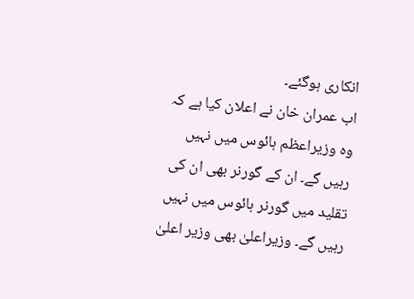انکاری ہوگئے۔
اب عمران خان نے اعلان کیا ہے کہ وہ وزیراعظم ہائوس میں نہیں رہیں گے۔ ان کے گورنر بھی ان کی تقلید میں گورنر ہائوس میں نہیں رہیں گے۔ وزیراعلیٰ بھی وزیر اعلیٰ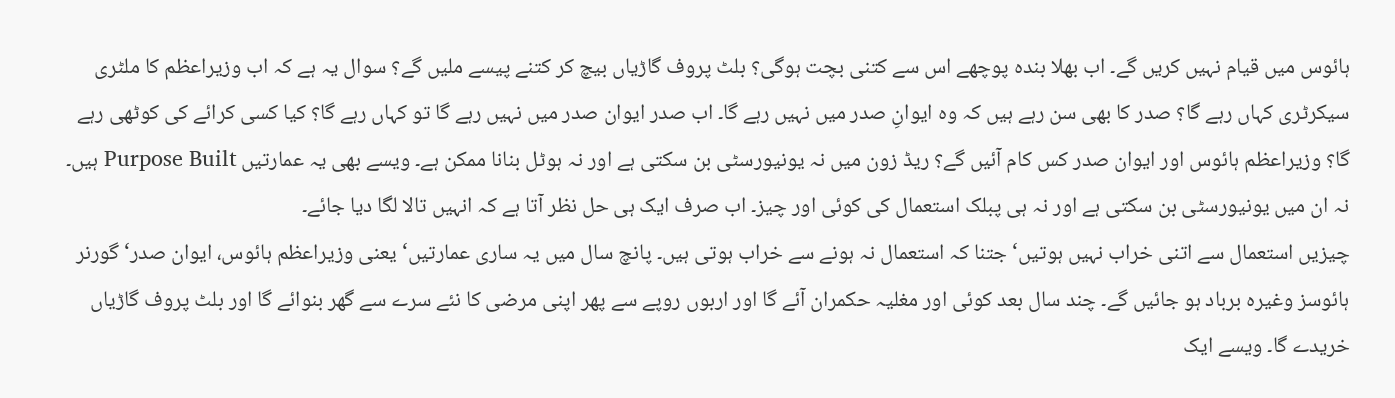ہائوس میں قیام نہیں کریں گے۔ اب بھلا بندہ پوچھے اس سے کتنی بچت ہوگی؟ بلٹ پروف گاڑیاں بیچ کر کتنے پیسے ملیں گے؟ سوال یہ ہے کہ اب وزیراعظم کا ملٹری سیکرٹری کہاں رہے گا؟ صدر کا بھی سن رہے ہیں کہ وہ ایوانِ صدر میں نہیں رہے گا۔ اب صدر ایوان صدر میں نہیں رہے گا تو کہاں رہے گا؟ کیا کسی کرائے کی کوٹھی رہے گا؟ وزیراعظم ہائوس اور ایوان صدر کس کام آئیں گے؟ ریڈ زون میں نہ یونیورسٹی بن سکتی ہے اور نہ ہوٹل بنانا ممکن ہے۔ ویسے بھی یہ عمارتیں Purpose Built ہیں۔ نہ ان میں یونیورسٹی بن سکتی ہے اور نہ ہی پبلک استعمال کی کوئی اور چیز۔ اب صرف ایک ہی حل نظر آتا ہے کہ انہیں تالا لگا دیا جائے۔
چیزیں استعمال سے اتنی خراب نہیں ہوتیں‘ جتنا کہ استعمال نہ ہونے سے خراب ہوتی ہیں۔ پانچ سال میں یہ ساری عمارتیں‘ یعنی وزیراعظم ہائوس، ایوان صدر‘ گورنر ہائوسز وغیرہ برباد ہو جائیں گے۔ چند سال بعد کوئی اور مغلیہ حکمران آئے گا اور اربوں روپے سے پھر اپنی مرضی کا نئے سرے سے گھر بنوائے گا اور بلٹ پروف گاڑیاں خریدے گا۔ ویسے ایک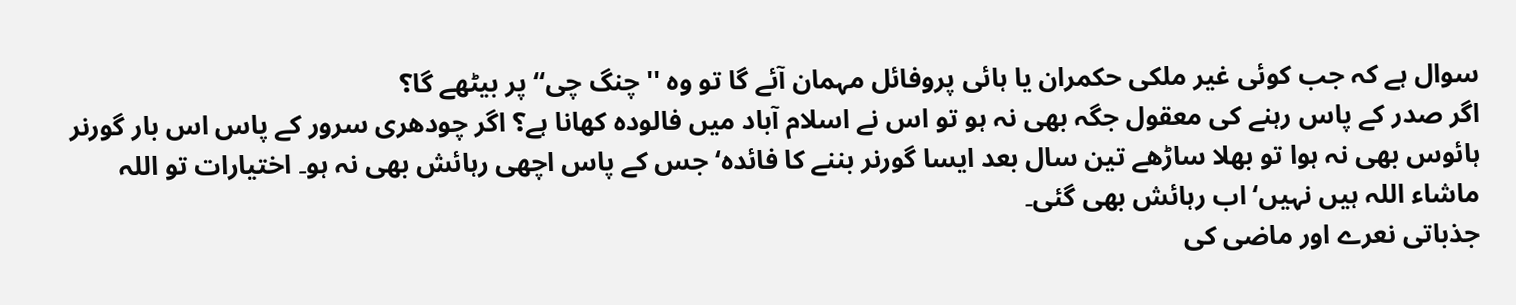سوال ہے کہ جب کوئی غیر ملکی حکمران یا ہائی پروفائل مہمان آئے گا تو وہ ''چنگ چی‘‘ پر بیٹھے گا؟
اگر صدر کے پاس رہنے کی معقول جگہ بھی نہ ہو تو اس نے اسلام آباد میں فالودہ کھانا ہے؟ اگر چودھری سرور کے پاس اس بار گورنر ہائوس بھی نہ ہوا تو بھلا ساڑھے تین سال بعد ایسا گورنر بننے کا فائدہ‘ جس کے پاس اچھی رہائش بھی نہ ہو۔ اختیارات تو اللہ ماشاء اللہ ہیں نہیں‘ اب رہائش بھی گئی۔
جذباتی نعرے اور ماضی کی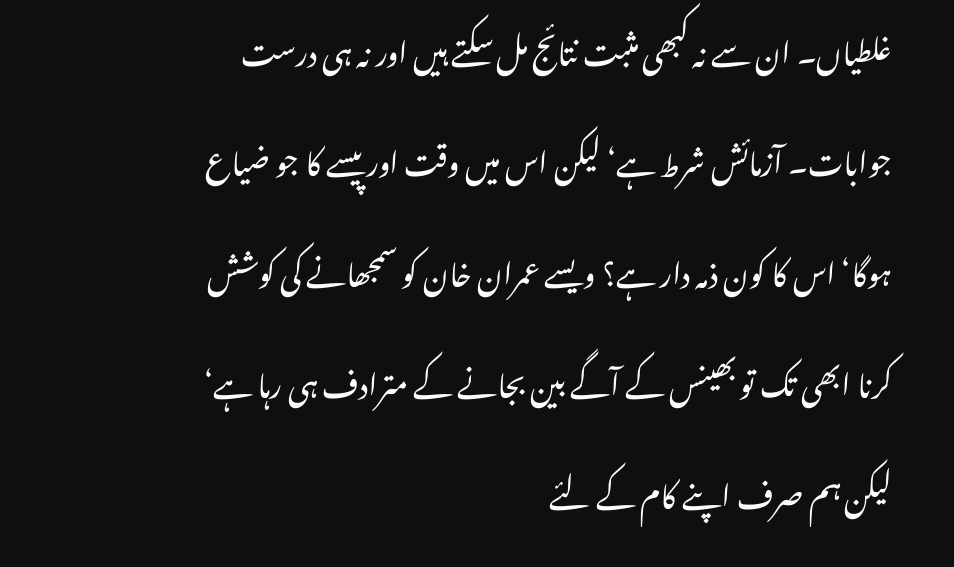غلطیاں۔ ان سے نہ کبھی مثبت نتائج مل سکتے ہیں اور نہ ہی درست جوابات۔ آزمائش شرط ہے‘ لیکن اس میں وقت اور پیسے کا جو ضیاع ہوگا‘ اس کا کون ذمہ دار ہے؟ ویسے عمران خان کو سمجھانے کی کوشش کرنا ابھی تک تو بھینس کے آگے بین بجانے کے مترادف ہی رہا ہے‘ لیکن ہم صرف اپنے کام کے لئے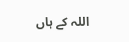اللہ کے ہاں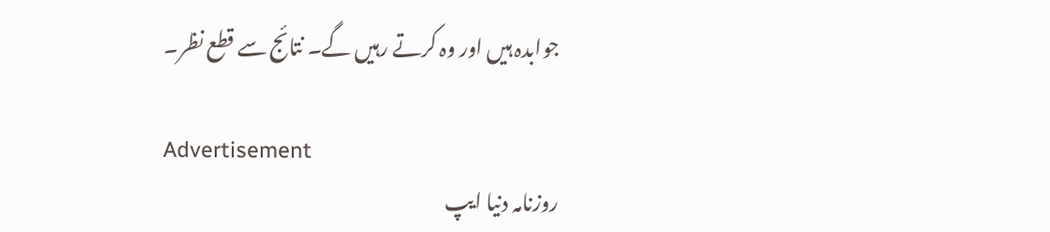جوابدہ ہیں اور وہ کرتے رہیں گے۔ نتائج سے قطع نظر۔

Advertisement
روزنامہ دنیا ایپ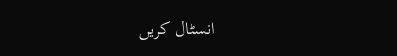انسٹال کریں